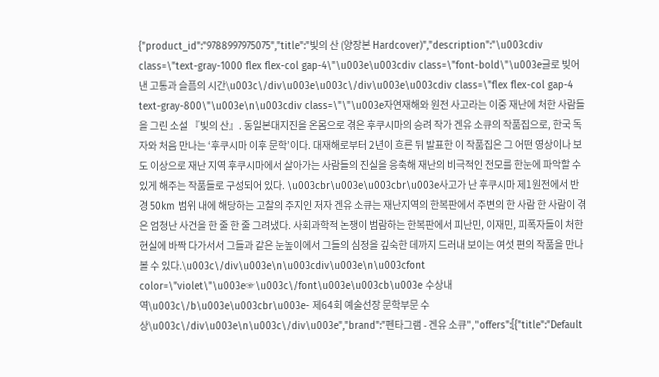{"product_id":"9788997975075","title":"빛의 산 (양장본 Hardcover)","description":"\u003cdiv class=\"text-gray-1000 flex flex-col gap-4\"\u003e\u003cdiv class=\"font-bold\"\u003e글로 빚어낸 고통과 슬픔의 시간\u003c\/div\u003e\u003c\/div\u003e\u003cdiv class=\"flex flex-col gap-4 text-gray-800\"\u003e\n\u003cdiv class=\"\"\u003e자연재해와 원전 사고라는 이중 재난에 처한 사람들을 그린 소설 『빛의 산』. 동일본대지진을 온몸으로 겪은 후쿠시마의 승려 작가 겐유 소큐의 작품집으로, 한국 독자와 처음 만나는 ‘후쿠시마 이후 문학’이다. 대재해로부터 2년이 흐른 뒤 발표한 이 작품집은 그 어떤 영상이나 보도 이상으로 재난 지역 후쿠시마에서 살아가는 사람들의 진실을 응축해 재난의 비극적인 전모를 한눈에 파악할 수 있게 해주는 작품들로 구성되어 있다. \u003cbr\u003e\u003cbr\u003e사고가 난 후쿠시마 제1원전에서 반경 50km 범위 내에 해당하는 고찰의 주지인 저자 겐유 소큐는 재난지역의 한복판에서 주변의 한 사람 한 사람이 겪은 엄청난 사건을 한 줄 한 줄 그려냈다. 사회과학적 논쟁이 범람하는 한복판에서 피난민, 이재민, 피폭자들이 처한 현실에 바짝 다가서서 그들과 같은 눈높이에서 그들의 심정을 깊숙한 데까지 드러내 보이는 여섯 편의 작품을 만나볼 수 있다.\u003c\/div\u003e\n\u003cdiv\u003e\n\u003cfont color=\"violet\"\u003e☞\u003c\/font\u003e\u003cb\u003e 수상내역\u003c\/b\u003e\u003cbr\u003e- 제64회 예술선장 문학부문 수상\u003c\/div\u003e\n\u003c\/div\u003e","brand":"펜타그램 - 겐유 소큐","offers":[{"title":"Default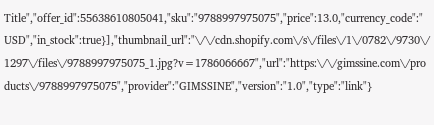Title","offer_id":55638610805041,"sku":"9788997975075","price":13.0,"currency_code":"USD","in_stock":true}],"thumbnail_url":"\/\/cdn.shopify.com\/s\/files\/1\/0782\/9730\/1297\/files\/9788997975075_1.jpg?v=1786066667","url":"https:\/\/gimssine.com\/products\/9788997975075","provider":"GIMSSINE","version":"1.0","type":"link"}